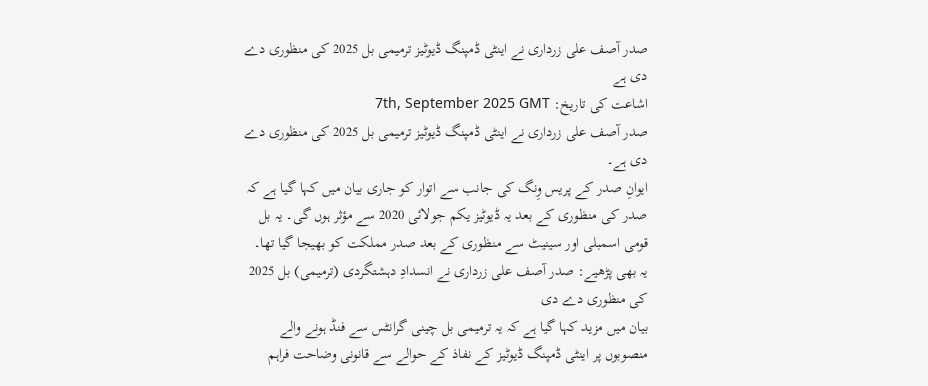صدر آصف علی زرداری نے اینٹی ڈمپنگ ڈیوٹیز ترمیمی بل 2025 کی منظوری دے دی ہے
اشاعت کی تاریخ: 7th, September 2025 GMT
صدر آصف علی زرداری نے اینٹی ڈمپنگ ڈیوٹیز ترمیمی بل 2025 کی منظوری دے دی ہے۔
ایوانِ صدر کے پریس وِنگ کی جانب سے اتوار کو جاری بیان میں کہا گیا ہے کہ صدر کی منظوری کے بعد یہ ڈیوٹیز یکم جولائی 2020 سے مؤثر ہوں گی۔ یہ بل قومی اسمبلی اور سینیٹ سے منظوری کے بعد صدر مملکت کو بھیجا گیا تھا۔
یہ بھی پڑھیے: صدر آصف علی زرداری نے انسدادِ دہشتگردی (ترمیمی) بل 2025 کی منظوری دے دی
بیان میں مزید کہا گیا ہے کہ یہ ترمیمی بل چینی گرانٹس سے فنڈ ہونے والے منصوبوں پر اینٹی ڈمپنگ ڈیوٹیز کے نفاذ کے حوالے سے قانونی وضاحت فراہم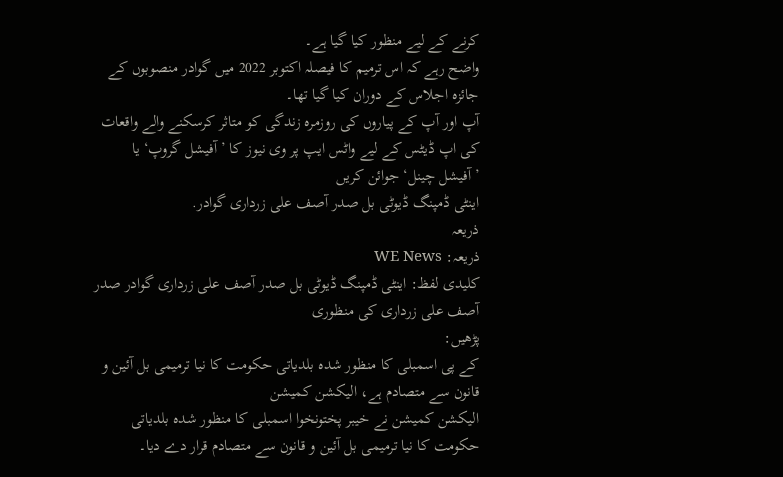کرنے کے لیے منظور کیا گیا ہے۔
واضح رہے کہ اس ترمیم کا فیصلہ اکتوبر 2022 میں گوادر منصوبوں کے جائزہ اجلاس کے دوران کیا گیا تھا۔
آپ اور آپ کے پیاروں کی روزمرہ زندگی کو متاثر کرسکنے والے واقعات کی اپ ڈیٹس کے لیے واٹس ایپ پر وی نیوز کا ’آفیشل گروپ‘ یا ’آفیشل چینل‘ جوائن کریں
اینٹی ڈمپنگ ڈیوٹی بل صدر آصف علی زرداری گوادر.
ذریعہ
ذریعہ: WE News
کلیدی لفظ: اینٹی ڈمپنگ ڈیوٹی بل صدر آصف علی زرداری گوادر صدر آصف علی زرداری کی منظوری
پڑھیں:
کے پی اسمبلی کا منظور شدہ بلدیاتی حکومت کا نیا ترمیمی بل آئین و قانون سے متصادم ہے، الیکشن کمیشن
الیکشن کمیشن نے خیبر پختونخوا اسمبلی کا منظور شدہ بلدیاتی حکومت کا نیا ترمیمی بل آئین و قانون سے متصادم قرار دے دیا۔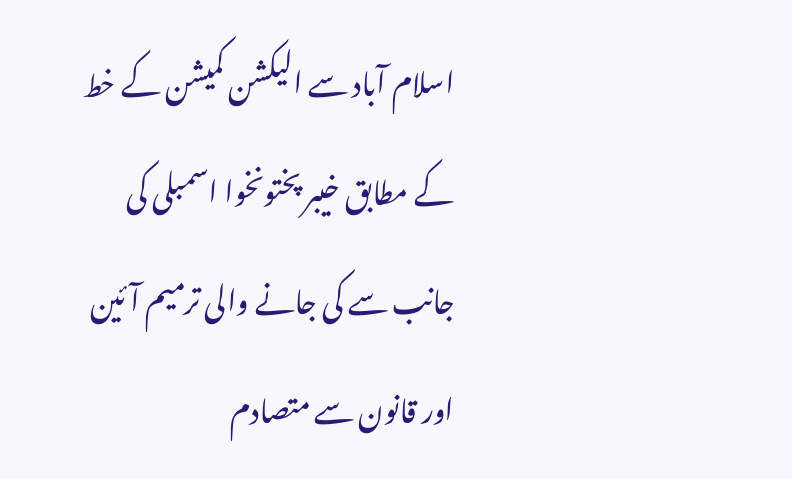اسلام آباد سے الیکشن کمیشن کے خط کے مطابق خیبر پختونخوا اسمبلی کی جانب سے کی جانے والی ترمیم آئین اور قانون سے متصادم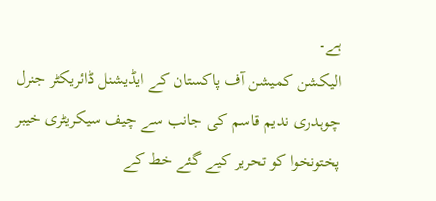ہے۔
الیکشن کمیشن آف پاکستان کے ایڈیشنل ڈائریکٹر جنرل چوہدری ندیم قاسم کی جانب سے چیف سیکریٹری خیبر پختونخوا کو تحریر کیے گئے خط کے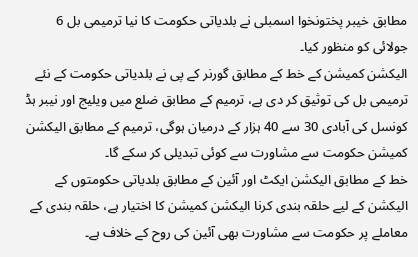مطابق خیبر پختونخوا اسمبلی نے بلدیاتی حکومت کا نیا ترمیمی بل 6 جولائی کو منظور کیا۔
الیکشن کمیشن کے خط کے مطابق گورنر کے پی نے بلدیاتی حکومت کے نئے ترمیمی بل کی توثیق کر دی ہے، ترمیم کے مطابق ضلع میں ویلیج اور نیبر ہڈ کونسل کی آبادی 30 سے 40 ہزار کے درمیان ہوگی، ترمیم کے مطابق الیکشن کمیشن حکومت سے مشاورت سے کوئی تبدیلی کر سکے گا۔
خط کے مطابق الیکشن ایکٹ اور آئین کے مطابق بلدیاتی حکومتوں کے الیکشن کے لیے حلقہ بندی کرنا الیکشن کمیشن کا اختیار ہے، حلقہ بندی کے معاملے پر حکومت سے مشاورت بھی آئین کی روح کے خلاف ہے۔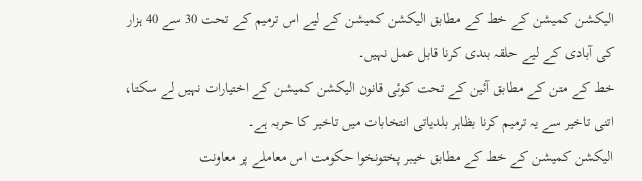الیکشن کمیشن کے خط کے مطابق الیکشن کمیشن کے لیے اس ترمیم کے تحت 30 سے 40 ہزار کی آبادی کے لیے حلقہ بندی کرنا قابل عمل نہیں۔
خط کے متن کے مطابق آئین کے تحت کوئی قانون الیکشن کمیشن کے اختیارات نہیں لے سکتا، اتنی تاخیر سے یہ ترمیم کرنا بظاہر بلدیاتی انتخابات میں تاخیر کا حربہ ہے۔
الیکشن کمیشن کے خط کے مطابق خیبر پختونخوا حکومت اس معاملے پر معاونت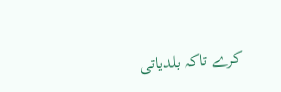کرے تاکہ بلدیاتی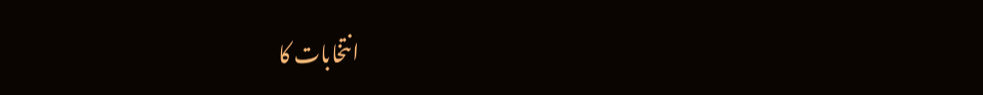انتخابات کا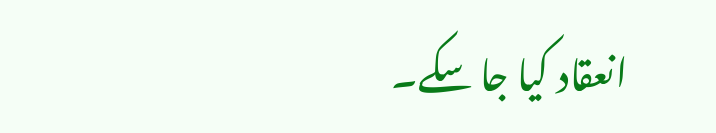انعقاد کیا جا سکے۔